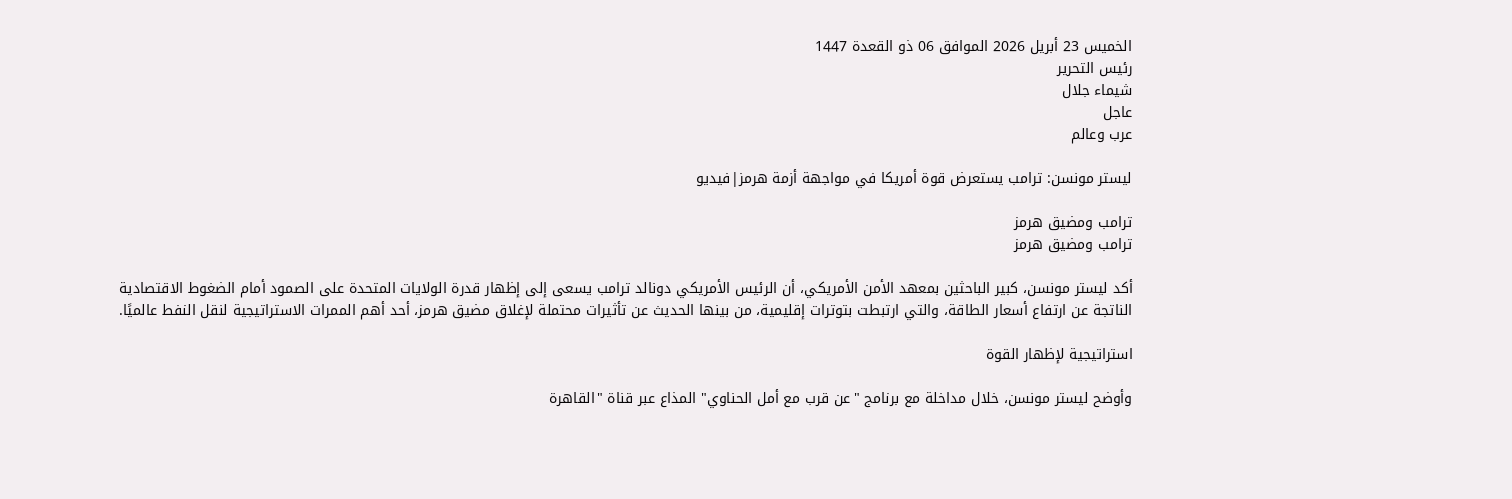الخميس 23 أبريل 2026 الموافق 06 ذو القعدة 1447
رئيس التحرير
شيماء جلال
عاجل
عرب وعالم

ليستر مونسن: ترامب يستعرض قوة أمريكا في مواجهة أزمة هرمز|فيديو

ترامب ومضيق هرمز
ترامب ومضيق هرمز

أكد ليستر مونسن، كبير الباحثين بمعهد الأمن الأمريكي، أن الرئيس الأمريكي دونالد ترامب يسعى إلى إظهار قدرة الولايات المتحدة على الصمود أمام الضغوط الاقتصادية الناتجة عن ارتفاع أسعار الطاقة، والتي ارتبطت بتوترات إقليمية، من بينها الحديث عن تأثيرات محتملة لإغلاق مضيق هرمز، أحد أهم الممرات الاستراتيجية لنقل النفط عالميًا.

استراتيجية لإظهار القوة

وأوضح ليستر مونسن، خلال مداخلة مع برنامج "عن قرب مع أمل الحناوي" المذاع عبر قناة "القاهرة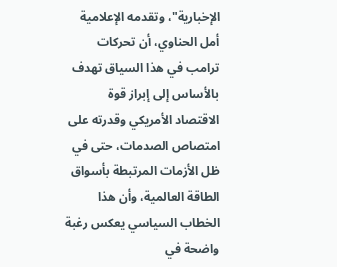الإخبارية"، وتقدمه الإعلامية أمل الحناوي، أن تحركات ترامب في هذا السياق تهدف بالأساس إلى إبراز قوة الاقتصاد الأمريكي وقدرته على امتصاص الصدمات، حتى في ظل الأزمات المرتبطة بأسواق الطاقة العالمية، وأن هذا الخطاب السياسي يعكس رغبة واضحة في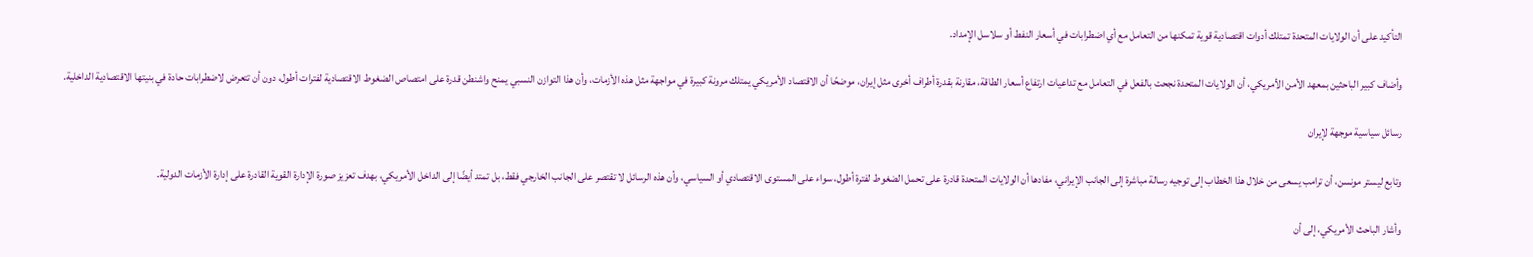التأكيد على أن الولايات المتحدة تمتلك أدوات اقتصادية قوية تمكنها من التعامل مع أي اضطرابات في أسعار النفط أو سلاسل الإمداد.

وأضاف كبير الباحثين بمعهد الأمن الأمريكي، أن الولايات المتحدة نجحت بالفعل في التعامل مع تداعيات ارتفاع أسعار الطاقة، مقارنة بقدرة أطراف أخرى مثل إيران، موضحًا أن الاقتصاد الأمريكي يمتلك مرونة كبيرة في مواجهة مثل هذه الأزمات، وأن هذا التوازن النسبي يمنح واشنطن قدرة على امتصاص الضغوط الاقتصادية لفترات أطول، دون أن تتعرض لاضطرابات حادة في بنيتها الاقتصادية الداخلية.

رسائل سياسية موجهة لإيران

وتابع ليستر مونسن، أن ترامب يسعى من خلال هذا الخطاب إلى توجيه رسالة مباشرة إلى الجانب الإيراني، مفادها أن الولايات المتحدة قادرة على تحمل الضغوط لفترة أطول، سواء على المستوى الاقتصادي أو السياسي، وأن هذه الرسائل لا تقتصر على الجانب الخارجي فقط، بل تمتد أيضًا إلى الداخل الأمريكي، بهدف تعزيز صورة الإدارة القوية القادرة على إدارة الأزمات الدولية.

وأشار الباحث الأمريكي، إلى أن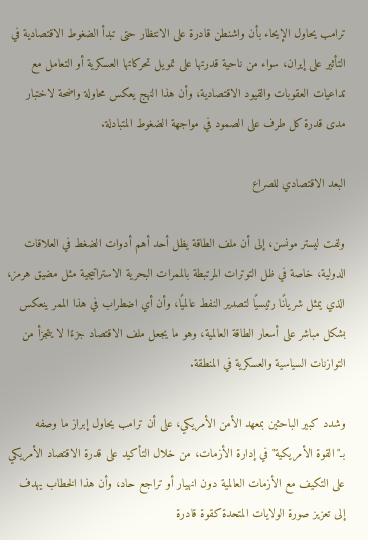ترامب يحاول الإيحاء بأن واشنطن قادرة على الانتظار حتى تبدأ الضغوط الاقتصادية في التأثير على إيران، سواء من ناحية قدرتها على تمويل تحركاتها العسكرية أو التعامل مع تداعيات العقوبات والقيود الاقتصادية، وأن هذا النهج يعكس محاولة واضحة لاختبار مدى قدرة كل طرف على الصمود في مواجهة الضغوط المتبادلة.

البعد الاقتصادي للصراع

ولفت ليستر مونسن، إلى أن ملف الطاقة يظل أحد أهم أدوات الضغط في العلاقات الدولية، خاصة في ظل التوترات المرتبطة بالممرات البحرية الاستراتيجية مثل مضيق هرمز، الذي يمثل شريانًا رئيسيًا لتصدير النفط عالميًا، وأن أي اضطراب في هذا الممر ينعكس بشكل مباشر على أسعار الطاقة العالمية، وهو ما يجعل ملف الاقتصاد جزءًا لا يتجزأ من التوازنات السياسية والعسكرية في المنطقة.

وشدد كبير الباحثين بمعهد الأمن الأمريكي، على أن ترامب يحاول إبراز ما وصفه بـ"القوة الأمريكية" في إدارة الأزمات، من خلال التأكيد على قدرة الاقتصاد الأمريكي على التكيف مع الأزمات العالمية دون انهيار أو تراجع حاد، وأن هذا الخطاب يهدف إلى تعزيز صورة الولايات المتحدة كقوة قادرة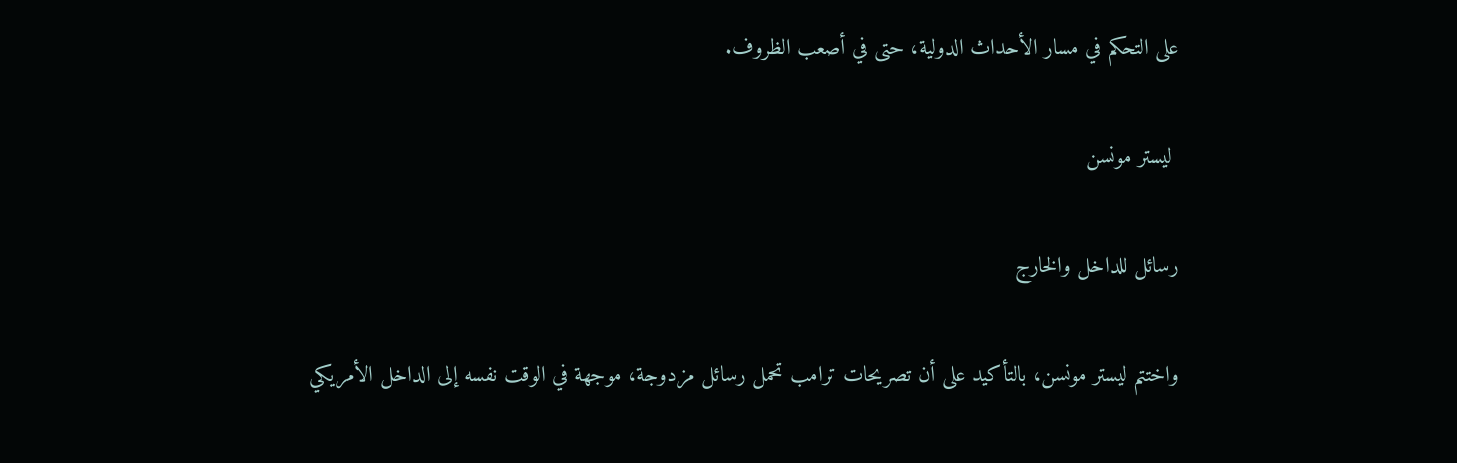على التحكم في مسار الأحداث الدولية، حتى في أصعب الظروف.

 ليستر مونسن

رسائل للداخل والخارج

واختتم ليستر مونسن، بالتأكيد على أن تصريحات ترامب تحمل رسائل مزدوجة، موجهة في الوقت نفسه إلى الداخل الأمريكي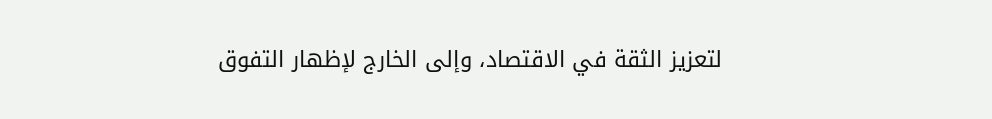لتعزيز الثقة في الاقتصاد، وإلى الخارج لإظهار التفوق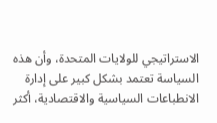الاستراتيجي للولايات المتحدة، وأن هذه السياسة تعتمد بشكل كبير على إدارة الانطباعات السياسية والاقتصادية، أكثر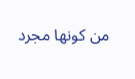من كونها مجرد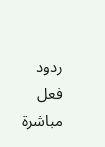ردود فعل مباشرة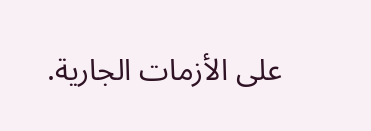على الأزمات الجارية.